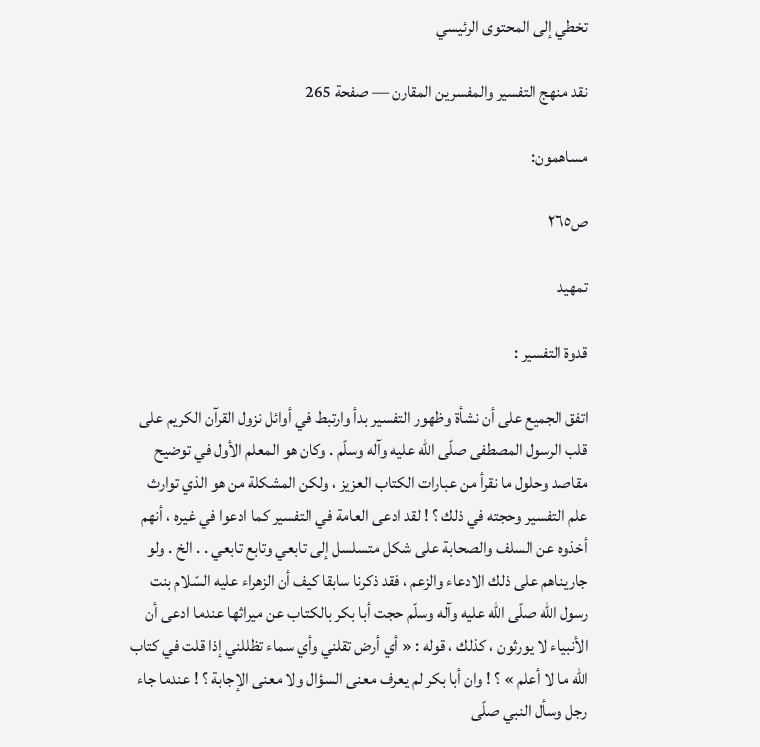تخطي إلى المحتوى الرئيسي

نقد منهج التفسير والمفسرين المقارن — صفحة 265

مساهمون:

ص٢٦٥

تمهيد

قدوة التفسير :

اتفق الجميع على أن نشأة وظهور التفسير بدأ وارتبط في أوائل نزول القرآن الكريم على قلب الرسول المصطفى صلّى اللّه عليه وآله وسلّم . وكان هو المعلم الأول في توضيح مقاصد وحلول ما نقرأ من عبارات الكتاب العزيز ، ولكن المشكلة من هو الذي توارث علم التفسير وحجته في ذلك ؟ ! لقد ادعى العامة في التفسير كما ادعوا في غيره ، أنهم أخذوه عن السلف والصحابة على شكل متسلسل إلى تابعي وتابع تابعي . . الخ . ولو جاريناهم على ذلك الادعاء والزعم ، فقد ذكرنا سابقا كيف أن الزهراء عليه السّلام بنت رسول اللّه صلّى اللّه عليه وآله وسلّم حجت أبا بكر بالكتاب عن ميراثها عندما ادعى أن الأنبياء لا يورثون ، كذلك ، قوله : « أي أرض تقلني وأي سماء تظللني إذا قلت في كتاب اللّه ما لا أعلم » ؟ ! وان أبا بكر لم يعرف معنى السؤال ولا معنى الإجابة ؟ ! عندما جاء رجل وسأل النبي صلّى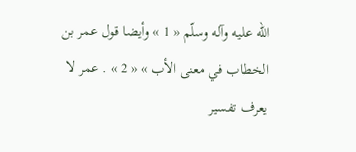اللّه عليه وآله وسلّم « 1 » وأيضا قول عمر بن الخطاب في معنى الأب » « 2 » . عمر لا يعرف تفسير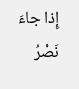إِذا جاءَ نَصْرُ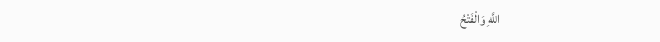اللَّهِ وَالْفَتْحُ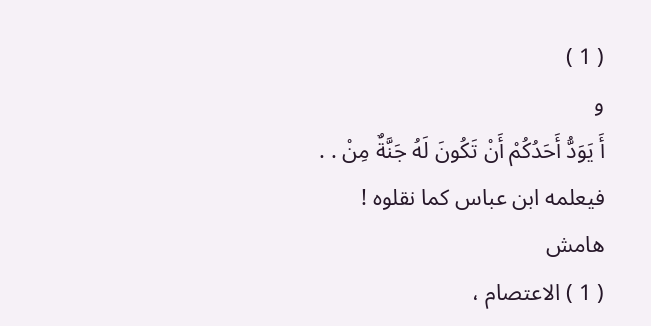( 1 )
و
أَ يَوَدُّ أَحَدُكُمْ أَنْ تَكُونَ لَهُ جَنَّةٌ مِنْ . .
فيعلمه ابن عباس كما نقلوه !
هامش
( 1 ) الاعتصام ،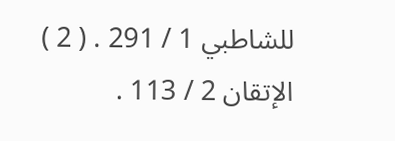للشاطبي 1 / 291 . ( 2 ) الإتقان 2 / 113 .